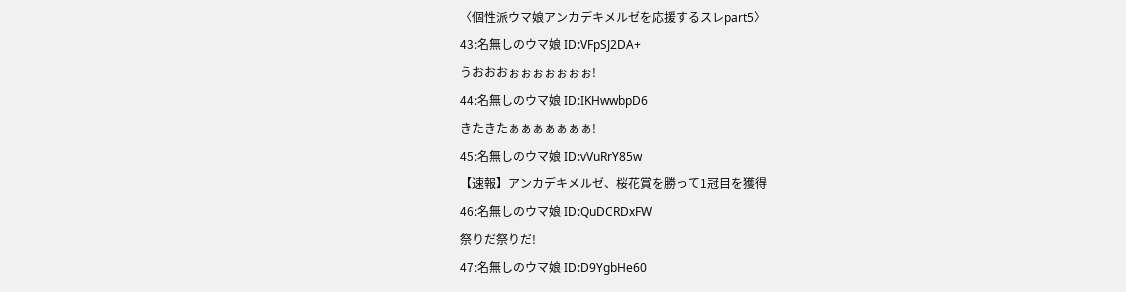〈個性派ウマ娘アンカデキメルゼを応援するスレpart5〉
43:名無しのウマ娘 ID:VFpSJ2DA+
うおおおぉぉぉぉぉぉぉ!
44:名無しのウマ娘 ID:IKHwwbpD6
きたきたぁぁぁぁぁぁぁ!
45:名無しのウマ娘 ID:vVuRrY85w
【速報】アンカデキメルゼ、桜花賞を勝って1冠目を獲得
46:名無しのウマ娘 ID:QuDCRDxFW
祭りだ祭りだ!
47:名無しのウマ娘 ID:D9YgbHe60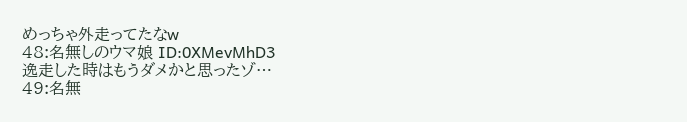めっちゃ外走ってたなw
48:名無しのウマ娘 ID:0XMevMhD3
逸走した時はもうダメかと思ったゾ…
49:名無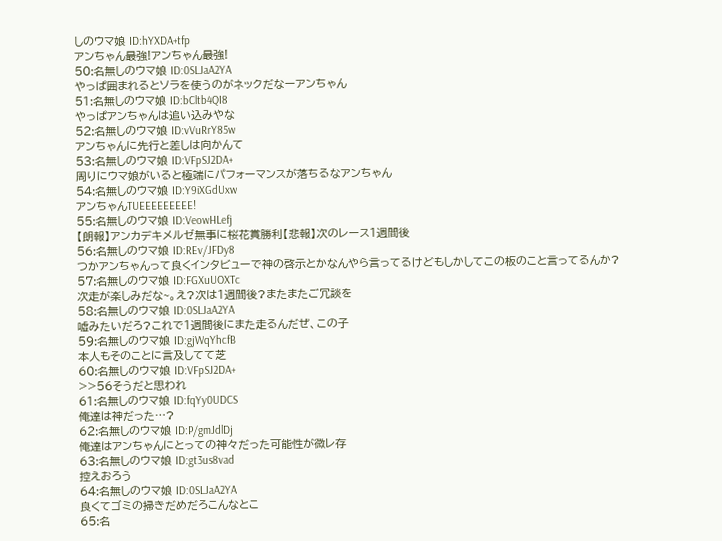しのウマ娘 ID:hYXDA+tfp
アンちゃん最強!アンちゃん最強!
50:名無しのウマ娘 ID:0SLJaA2YA
やっぱ囲まれるとソラを使うのがネックだなーアンちゃん
51:名無しのウマ娘 ID:bCltb4QI8
やっぱアンちゃんは追い込みやな
52:名無しのウマ娘 ID:vVuRrY85w
アンちゃんに先行と差しは向かんて
53:名無しのウマ娘 ID:VFpSJ2DA+
周りにウマ娘がいると極端にパフォーマンスが落ちるなアンちゃん
54:名無しのウマ娘 ID:Y9iXGdUxw
アンちゃんTUEEEEEEEEE!
55:名無しのウマ娘 ID:VeowHLefj
【朗報】アンカデキメルゼ無事に桜花賞勝利【悲報】次のレース1週間後
56:名無しのウマ娘 ID:REv/JFDy8
つかアンちゃんって良くインタビューで神の啓示とかなんやら言ってるけどもしかしてこの板のこと言ってるんか?
57:名無しのウマ娘 ID:FGXuUOXTc
次走が楽しみだな~。え?次は1週間後?またまたご冗談を
58:名無しのウマ娘 ID:0SLJaA2YA
嘘みたいだろ?これで1週間後にまた走るんだぜ、この子
59:名無しのウマ娘 ID:gjWqYhcfB
本人もそのことに言及してて芝
60:名無しのウマ娘 ID:VFpSJ2DA+
>>56そうだと思われ
61:名無しのウマ娘 ID:fqYy0UDCS
俺達は神だった…?
62:名無しのウマ娘 ID:P/gmJdlDj
俺達はアンちゃんにとっての神々だった可能性が微レ存
63:名無しのウマ娘 ID:gt3us8vad
控えおろう
64:名無しのウマ娘 ID:0SLJaA2YA
良くてゴミの掃きだめだろこんなとこ
65:名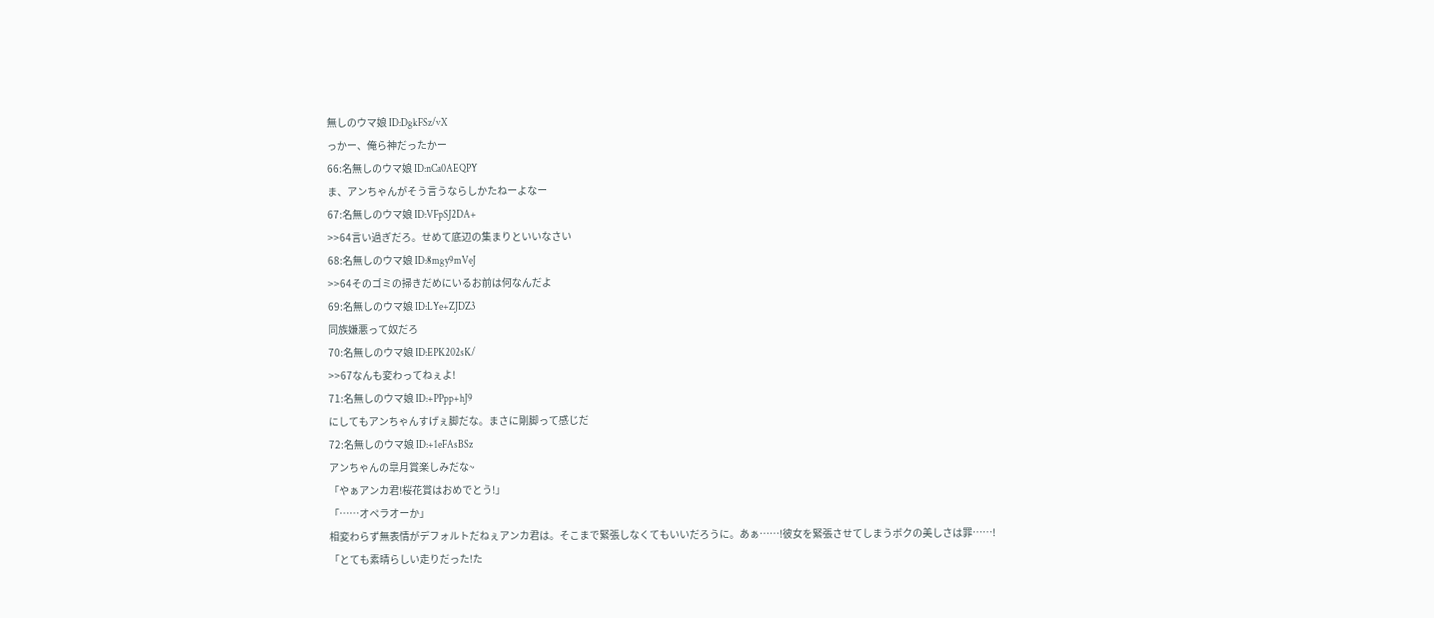無しのウマ娘 ID:DgkFSz/vX
っかー、俺ら神だったかー
66:名無しのウマ娘 ID:nCa0AEQPY
ま、アンちゃんがそう言うならしかたねーよなー
67:名無しのウマ娘 ID:VFpSJ2DA+
>>64言い過ぎだろ。せめて底辺の集まりといいなさい
68:名無しのウマ娘 ID:8mgy9mVeJ
>>64そのゴミの掃きだめにいるお前は何なんだよ
69:名無しのウマ娘 ID:LYe+ZJDZ3
同族嫌悪って奴だろ
70:名無しのウマ娘 ID:EPK202sK/
>>67なんも変わってねぇよ!
71:名無しのウマ娘 ID:+PPpp+hJ9
にしてもアンちゃんすげぇ脚だな。まさに剛脚って感じだ
72:名無しのウマ娘 ID:+1eFAsBSz
アンちゃんの皐月賞楽しみだな~
「やぁアンカ君!桜花賞はおめでとう!」
「……オペラオーか」
相変わらず無表情がデフォルトだねぇアンカ君は。そこまで緊張しなくてもいいだろうに。あぁ……!彼女を緊張させてしまうボクの美しさは罪……!
「とても素晴らしい走りだった!た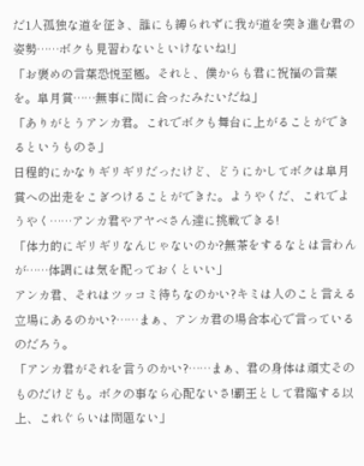だ1人孤独な道を征き、誰にも縛られずに我が道を突き進む君の姿勢……ボクも見習わないといけないね!」
「お褒めの言葉恐悦至極。それと、僕からも君に祝福の言葉を。皐月賞……無事に間に合ったみたいだね」
「ありがとうアンカ君。これでボクも舞台に上がることができるというものさ」
日程的にかなりギリギリだったけど、どうにかしてボクは皐月賞への出走をこぎつけることができた。ようやくだ、これでようやく……アンカ君やアヤベさん達に挑戦できる!
「体力的にギリギリなんじゃないのか?無茶をするなとは言わんが……体調には気を配っておくといい」
アンカ君、それはツッコミ待ちなのかい?キミは人のこと言える立場にあるのかい?……まぁ、アンカ君の場合本心で言っているのだろう。
「アンカ君がそれを言うのかい?……まぁ、君の身体は頑丈そのものだけども。ボクの事なら心配ないさ!覇王として君臨する以上、これぐらいは問題ない」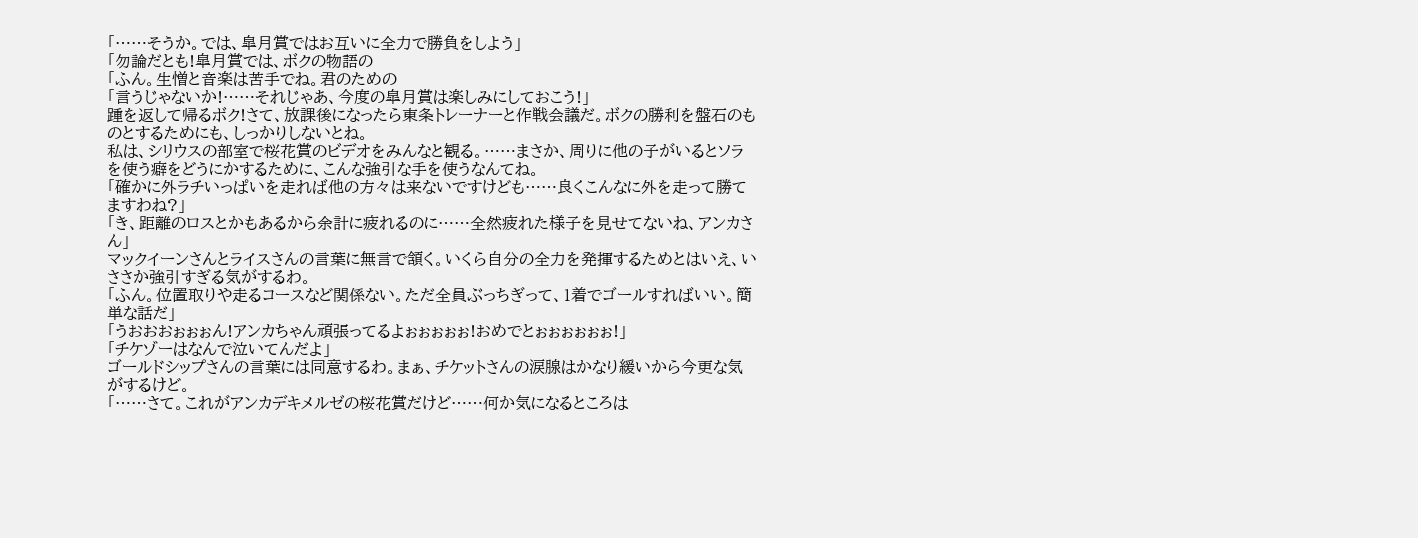「……そうか。では、皐月賞ではお互いに全力で勝負をしよう」
「勿論だとも!皐月賞では、ボクの物語の
「ふん。生憎と音楽は苦手でね。君のための
「言うじゃないか!……それじゃあ、今度の皐月賞は楽しみにしておこう!」
踵を返して帰るボク!さて、放課後になったら東条トレーナーと作戦会議だ。ボクの勝利を盤石のものとするためにも、しっかりしないとね。
私は、シリウスの部室で桜花賞のビデオをみんなと観る。……まさか、周りに他の子がいるとソラを使う癖をどうにかするために、こんな強引な手を使うなんてね。
「確かに外ラチいっぱいを走れば他の方々は来ないですけども……良くこんなに外を走って勝てますわね?」
「き、距離のロスとかもあるから余計に疲れるのに……全然疲れた様子を見せてないね、アンカさん」
マックイーンさんとライスさんの言葉に無言で頷く。いくら自分の全力を発揮するためとはいえ、いささか強引すぎる気がするわ。
「ふん。位置取りや走るコースなど関係ない。ただ全員ぶっちぎって、1着でゴールすればいい。簡単な話だ」
「うおおおぉぉぉん!アンカちゃん頑張ってるよぉぉぉぉぉ!おめでとぉぉぉぉぉぉ!」
「チケゾーはなんで泣いてんだよ」
ゴールドシップさんの言葉には同意するわ。まぁ、チケットさんの涙腺はかなり緩いから今更な気がするけど。
「……さて。これがアンカデキメルゼの桜花賞だけど……何か気になるところは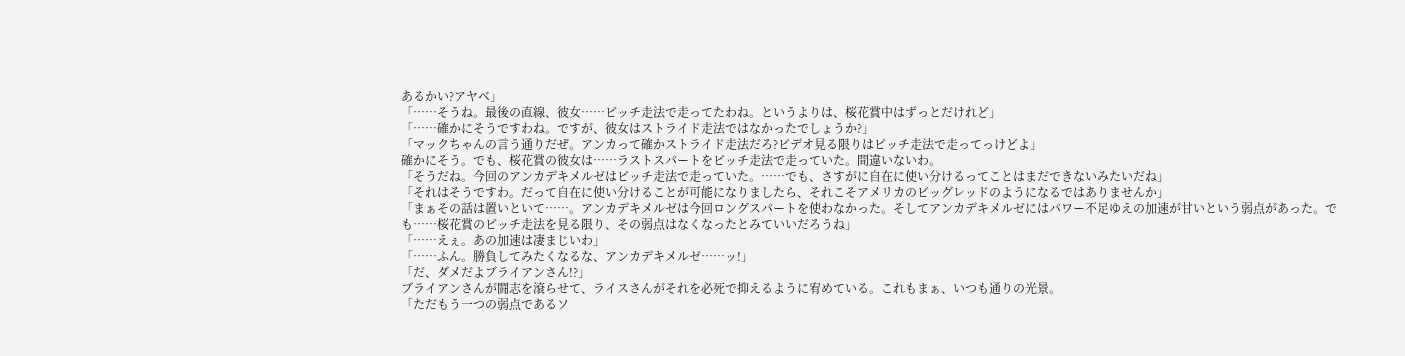あるかい?アヤベ」
「……そうね。最後の直線、彼女……ピッチ走法で走ってたわね。というよりは、桜花賞中はずっとだけれど」
「……確かにそうですわね。ですが、彼女はストライド走法ではなかったでしょうか?」
「マックちゃんの言う通りだぜ。アンカって確かストライド走法だろ?ビデオ見る限りはピッチ走法で走ってっけどよ」
確かにそう。でも、桜花賞の彼女は……ラストスパートをピッチ走法で走っていた。間違いないわ。
「そうだね。今回のアンカデキメルゼはピッチ走法で走っていた。……でも、さすがに自在に使い分けるってことはまだできないみたいだね」
「それはそうですわ。だって自在に使い分けることが可能になりましたら、それこそアメリカのビッグレッドのようになるではありませんか」
「まぁその話は置いといて……。アンカデキメルゼは今回ロングスパートを使わなかった。そしてアンカデキメルゼにはパワー不足ゆえの加速が甘いという弱点があった。でも……桜花賞のピッチ走法を見る限り、その弱点はなくなったとみていいだろうね」
「……えぇ。あの加速は凄まじいわ」
「……ふん。勝負してみたくなるな、アンカデキメルゼ……ッ!」
「だ、ダメだよブライアンさん!?」
ブライアンさんが闘志を滾らせて、ライスさんがそれを必死で抑えるように宥めている。これもまぁ、いつも通りの光景。
「ただもう一つの弱点であるソ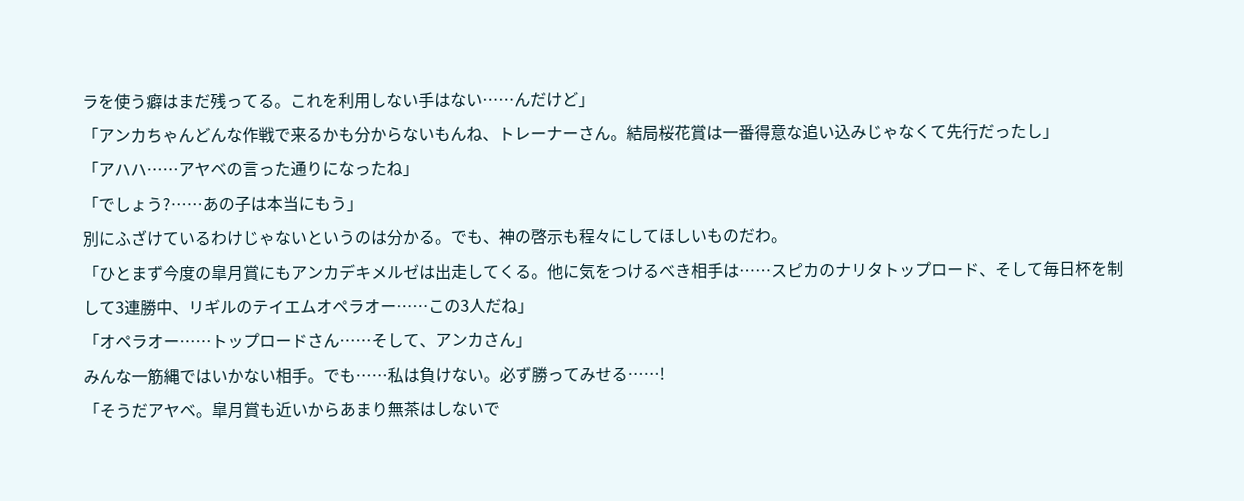ラを使う癖はまだ残ってる。これを利用しない手はない……んだけど」
「アンカちゃんどんな作戦で来るかも分からないもんね、トレーナーさん。結局桜花賞は一番得意な追い込みじゃなくて先行だったし」
「アハハ……アヤベの言った通りになったね」
「でしょう?……あの子は本当にもう」
別にふざけているわけじゃないというのは分かる。でも、神の啓示も程々にしてほしいものだわ。
「ひとまず今度の皐月賞にもアンカデキメルゼは出走してくる。他に気をつけるべき相手は……スピカのナリタトップロード、そして毎日杯を制して3連勝中、リギルのテイエムオペラオー……この3人だね」
「オペラオー……トップロードさん……そして、アンカさん」
みんな一筋縄ではいかない相手。でも……私は負けない。必ず勝ってみせる……!
「そうだアヤベ。皐月賞も近いからあまり無茶はしないで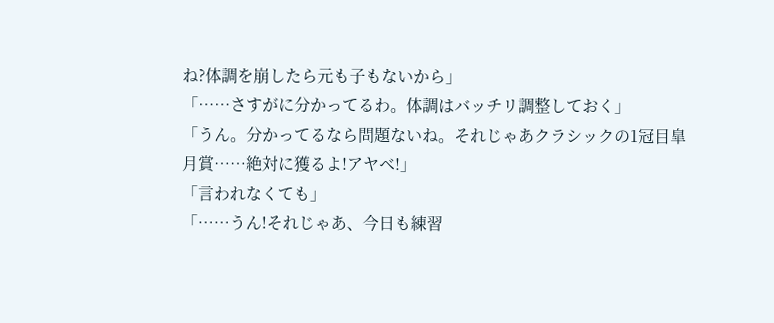ね?体調を崩したら元も子もないから」
「……さすがに分かってるわ。体調はバッチリ調整しておく」
「うん。分かってるなら問題ないね。それじゃあクラシックの1冠目皐月賞……絶対に獲るよ!アヤベ!」
「言われなくても」
「……うん!それじゃあ、今日も練習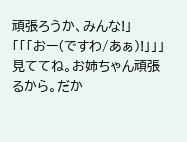頑張ろうか、みんな!」
「「「おー(ですわ/あぁ)!」」」
見ててね。お姉ちゃん頑張るから。だか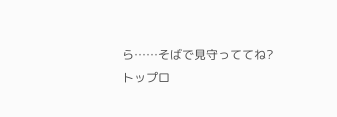ら……そばで見守っててね?
トップロ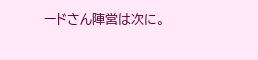ードさん陣営は次に。